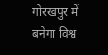गोरखपुर में बनेगा विश्व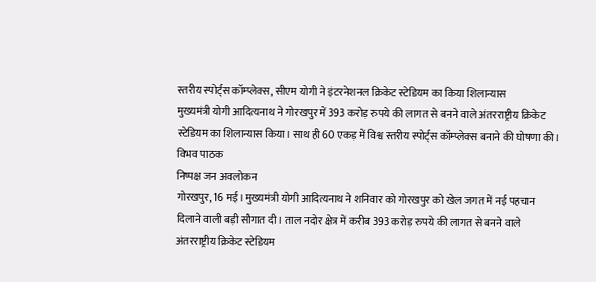स्तरीय स्पोर्ट्स कॉम्प्लेक्स, सीएम योगी ने इंटरनेशनल क्रिकेट स्टेडियम का किया शिलान्यास
मुख्यमंत्री योगी आदित्यनाथ ने गोरखपुर में 393 करोड़ रुपये की लागत से बनने वाले अंतरराष्ट्रीय क्रिकेट स्टेडियम का शिलान्यास किया। साथ ही 60 एकड़ में विश्व स्तरीय स्पोर्ट्स कॉम्प्लेक्स बनाने की घोषणा की।
विभव पाठक
निष्पक्ष जन अवलोकन
गोरखपुर, 16 मई। मुख्यमंत्री योगी आदित्यनाथ ने शनिवार को गोरखपुर को खेल जगत में नई पहचान दिलाने वाली बड़ी सौगात दी। ताल नदोर क्षेत्र में करीब 393 करोड़ रुपये की लागत से बनने वाले अंतरराष्ट्रीय क्रिकेट स्टेडियम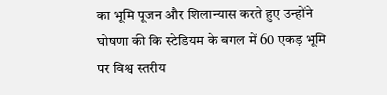का भूमि पूजन और शिलान्यास करते हुए उन्होंने घोषणा की कि स्टेडियम के बगल में 60 एकड़ भूमि पर विश्व स्तरीय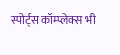स्पोर्ट्स कॉम्प्लेक्स भी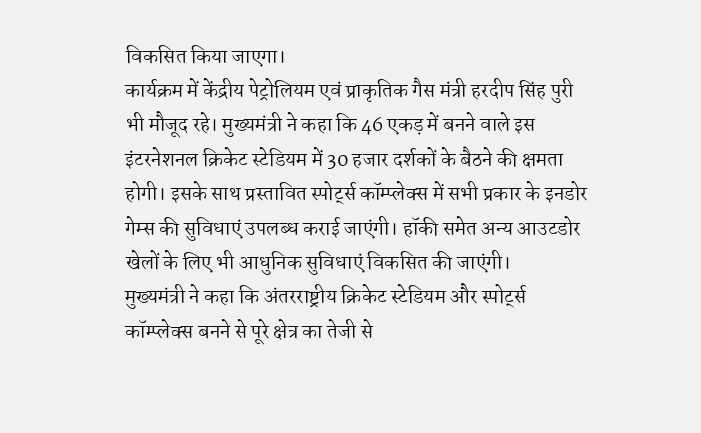विकसित किया जाएगा।
कार्यक्रम में केंद्रीय पेट्रोलियम एवं प्राकृतिक गैस मंत्री हरदीप सिंह पुरी भी मौजूद रहे। मुख्यमंत्री ने कहा कि 46 एकड़ में बनने वाले इस इंटरनेशनल क्रिकेट स्टेडियम में 30 हजार दर्शकों के बैठने की क्षमता होगी। इसके साथ प्रस्तावित स्पोर्ट्स कॉम्प्लेक्स में सभी प्रकार के इनडोर गेम्स की सुविधाएं उपलब्ध कराई जाएंगी। हॉकी समेत अन्य आउटडोर खेलों के लिए भी आधुनिक सुविधाएं विकसित की जाएंगी।
मुख्यमंत्री ने कहा कि अंतरराष्ट्रीय क्रिकेट स्टेडियम और स्पोर्ट्स कॉम्प्लेक्स बनने से पूरे क्षेत्र का तेजी से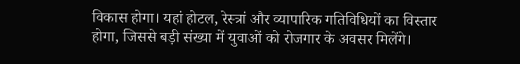विकास होगा। यहां होटल, रेस्त्रां और व्यापारिक गतिविधियों का विस्तार होगा, जिससे बड़ी संख्या में युवाओं को रोजगार के अवसर मिलेंगे।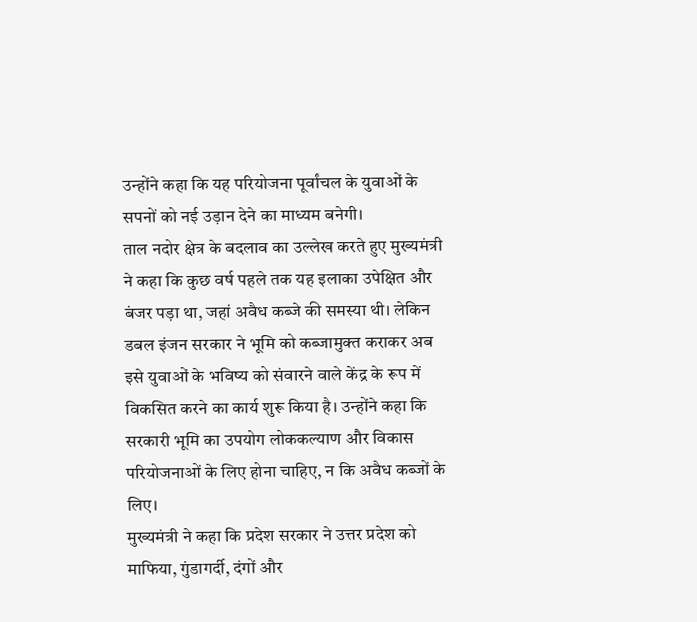उन्होंने कहा कि यह परियोजना पूर्वांचल के युवाओं के सपनों को नई उड़ान देने का माध्यम बनेगी।
ताल नदोर क्षेत्र के बदलाव का उल्लेख करते हुए मुख्यमंत्री ने कहा कि कुछ वर्ष पहले तक यह इलाका उपेक्षित और बंजर पड़ा था, जहां अवैध कब्जे की समस्या थी। लेकिन डबल इंजन सरकार ने भूमि को कब्जामुक्त कराकर अब इसे युवाओं के भविष्य को संवारने वाले केंद्र के रूप में विकसित करने का कार्य शुरू किया है। उन्होंने कहा कि सरकारी भूमि का उपयोग लोककल्याण और विकास परियोजनाओं के लिए होना चाहिए, न कि अवैध कब्जों के लिए।
मुख्यमंत्री ने कहा कि प्रदेश सरकार ने उत्तर प्रदेश को माफिया, गुंडागर्दी, दंगों और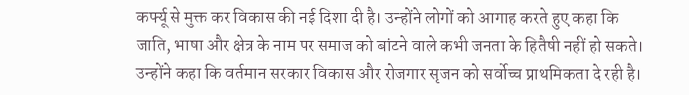कर्फ्यू से मुक्त कर विकास की नई दिशा दी है। उन्होंने लोगों को आगाह करते हुए कहा कि जाति, भाषा और क्षेत्र के नाम पर समाज को बांटने वाले कभी जनता के हितैषी नहीं हो सकते। उन्होंने कहा कि वर्तमान सरकार विकास और रोजगार सृजन को सर्वोच्च प्राथमिकता दे रही है।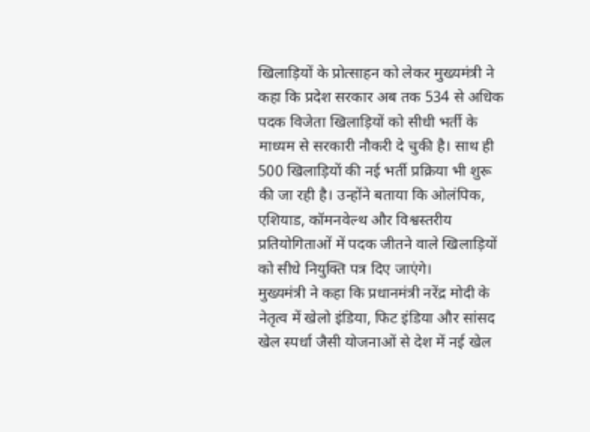खिलाड़ियों के प्रोत्साहन को लेकर मुख्यमंत्री ने कहा कि प्रदेश सरकार अब तक 534 से अधिक पदक विजेता खिलाड़ियों को सीधी भर्ती के माध्यम से सरकारी नौकरी दे चुकी है। साथ ही 500 खिलाड़ियों की नई भर्ती प्रक्रिया भी शुरू की जा रही है। उन्होंने बताया कि ओलंपिक, एशियाड, कॉमनवेल्थ और विश्वस्तरीय प्रतियोगिताओं में पदक जीतने वाले खिलाड़ियों को सीधे नियुक्ति पत्र दिए जाएंगे।
मुख्यमंत्री ने कहा कि प्रधानमंत्री नरेंद्र मोदी के नेतृत्व में खेलो इंडिया, फिट इंडिया और सांसद खेल स्पर्धा जैसी योजनाओं से देश में नई खेल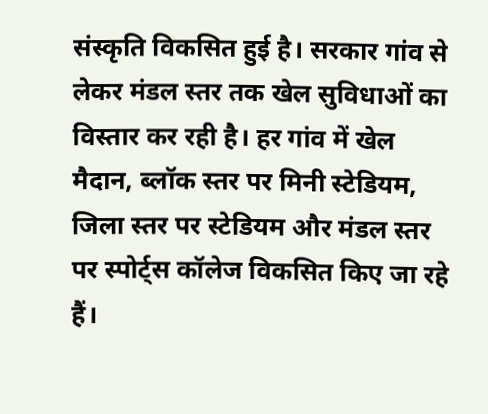संस्कृति विकसित हुई है। सरकार गांव से लेकर मंडल स्तर तक खेल सुविधाओं का विस्तार कर रही है। हर गांव में खेल मैदान, ब्लॉक स्तर पर मिनी स्टेडियम, जिला स्तर पर स्टेडियम और मंडल स्तर पर स्पोर्ट्स कॉलेज विकसित किए जा रहे हैं।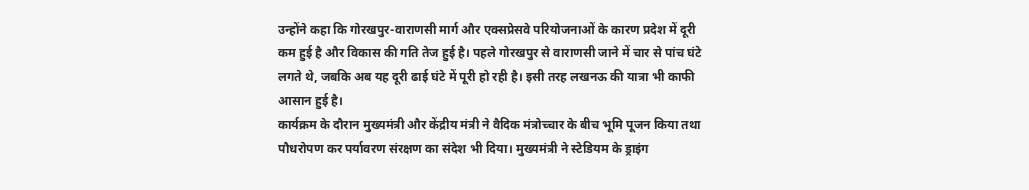उन्होंने कहा कि गोरखपुर-वाराणसी मार्ग और एक्सप्रेसवे परियोजनाओं के कारण प्रदेश में दूरी कम हुई है और विकास की गति तेज हुई है। पहले गोरखपुर से वाराणसी जाने में चार से पांच घंटे लगते थे, जबकि अब यह दूरी ढाई घंटे में पूरी हो रही है। इसी तरह लखनऊ की यात्रा भी काफी आसान हुई है।
कार्यक्रम के दौरान मुख्यमंत्री और केंद्रीय मंत्री ने वैदिक मंत्रोच्चार के बीच भूमि पूजन किया तथा पौधरोपण कर पर्यावरण संरक्षण का संदेश भी दिया। मुख्यमंत्री ने स्टेडियम के ड्राइंग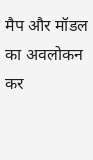मैप और मॉडल का अवलोकन कर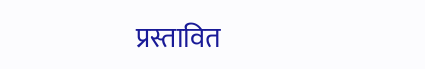प्रस्तावित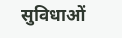सुविधाओं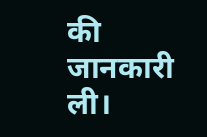की जानकारी ली।